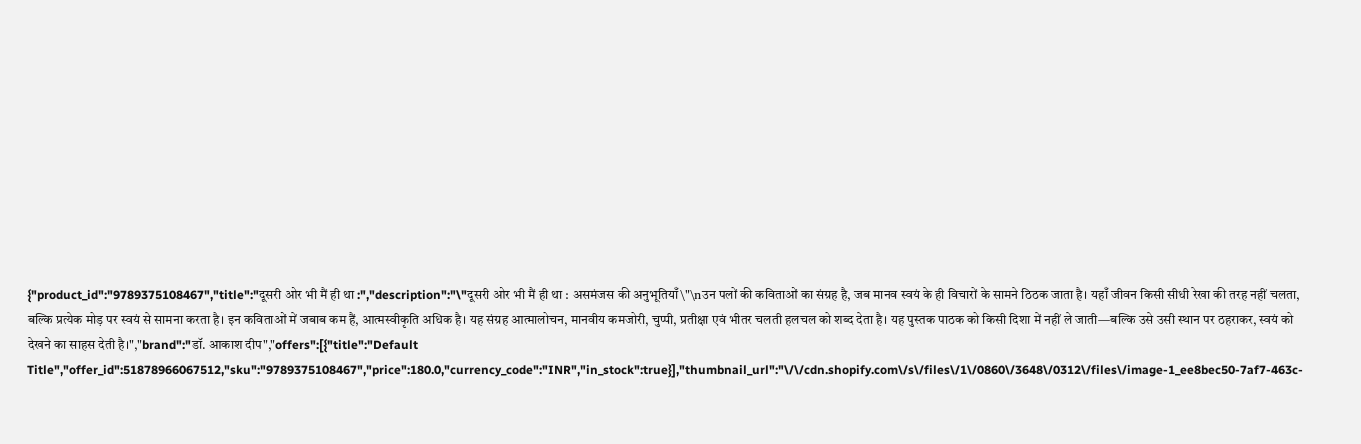{"product_id":"9789375108467","title":"दूसरी ओर भी मैं ही था :","description":"\"दूसरी ओर भी मैं ही था : असमंजस की अनुभूतियाँ\"\nउन पलों की कविताओं का संग्रह है, जब मानव स्वयं के ही विचारों के सामने ठिठक जाता है। यहाँ जीवन किसी सीधी रेखा की तरह नहीं चलता, बल्कि प्रत्येक मोड़ पर स्वयं से सामना करता है। इन कविताओं में जबाब कम हैं, आत्मस्वीकृति अधिक है। यह संग्रह आत्मालोचन, मानवीय कमजोरी, चुप्पी, प्रतीक्षा एवं भीतर चलती हलचल को शब्द देता है। यह पुस्तक पाठक को किसी दिशा में नहीं ले जाती—बल्कि उसे उसी स्थान पर ठहराकर, स्वयं को देखने का साहस देती है।","brand":"डॉ. आकाश दीप","offers":[{"title":"Default Title","offer_id":51878966067512,"sku":"9789375108467","price":180.0,"currency_code":"INR","in_stock":true}],"thumbnail_url":"\/\/cdn.shopify.com\/s\/files\/1\/0860\/3648\/0312\/files\/image-1_ee8bec50-7af7-463c-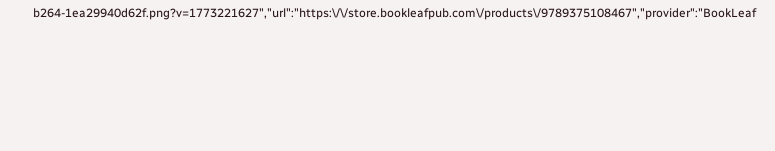b264-1ea29940d62f.png?v=1773221627","url":"https:\/\/store.bookleafpub.com\/products\/9789375108467","provider":"BookLeaf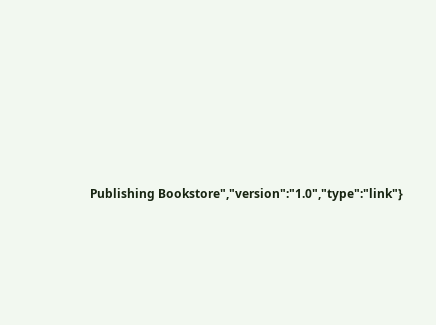Publishing Bookstore","version":"1.0","type":"link"}